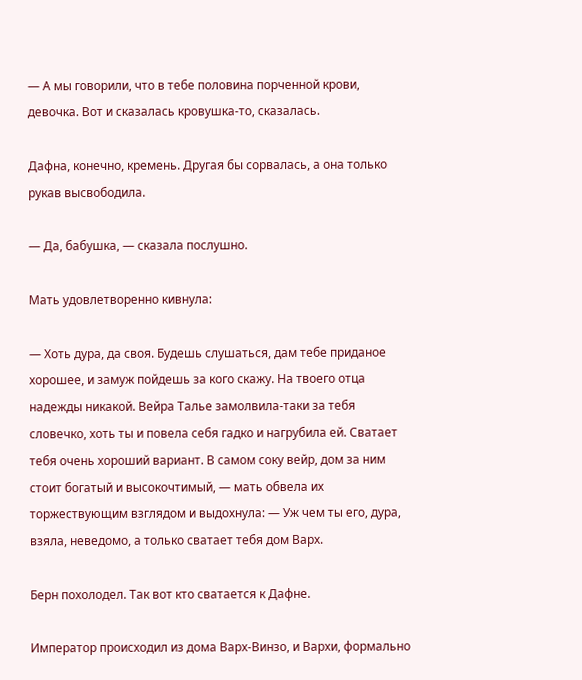— А мы говорили, что в тебе половина порченной крови, девочка. Вот и сказалась кровушка-то, сказалась.

Дафна, конечно, кремень. Другая бы сорвалась, а она только рукав высвободила.

— Да, бабушка, — сказала послушно.

Мать удовлетворенно кивнула:

— Хоть дура, да своя. Будешь слушаться, дам тебе приданое хорошее, и замуж пойдешь за кого скажу. На твоего отца надежды никакой. Вейра Талье замолвила-таки за тебя словечко, хоть ты и повела себя гадко и нагрубила ей. Сватает тебя очень хороший вариант. В самом соку вейр, дом за ним стоит богатый и высокочтимый, — мать обвела их торжествующим взглядом и выдохнула: — Уж чем ты его, дура, взяла, неведомо, а только сватает тебя дом Варх.

Берн похолодел. Так вот кто сватается к Дафне.

Император происходил из дома Варх-Винзо, и Вархи, формально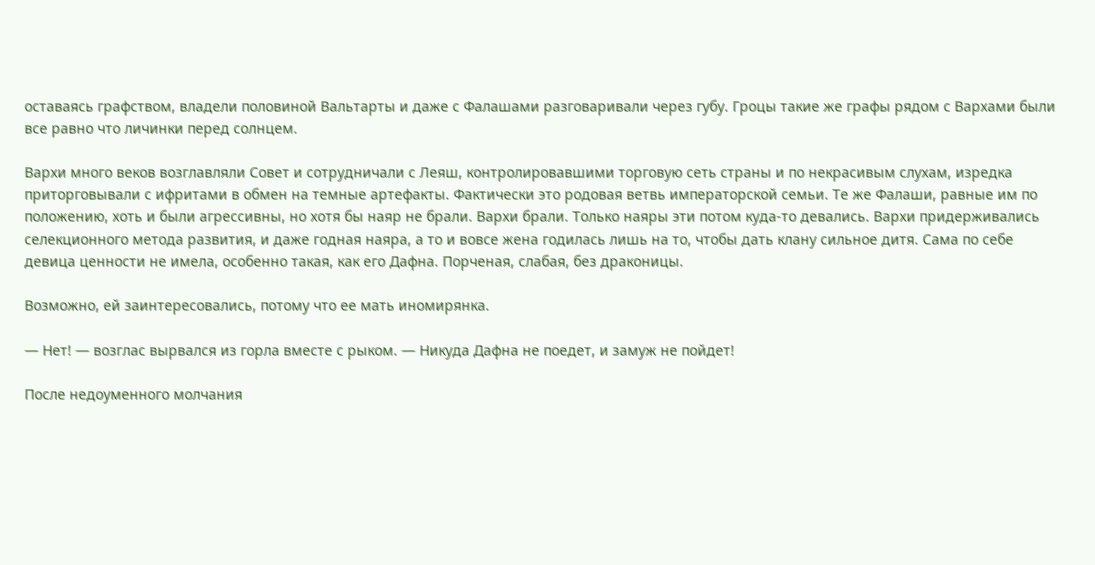оставаясь графством, владели половиной Вальтарты и даже с Фалашами разговаривали через губу. Гроцы такие же графы рядом с Вархами были все равно что личинки перед солнцем.

Вархи много веков возглавляли Совет и сотрудничали с Леяш, контролировавшими торговую сеть страны и по некрасивым слухам, изредка приторговывали с ифритами в обмен на темные артефакты. Фактически это родовая ветвь императорской семьи. Те же Фалаши, равные им по положению, хоть и были агрессивны, но хотя бы наяр не брали. Вархи брали. Только наяры эти потом куда-то девались. Вархи придерживались селекционного метода развития, и даже годная наяра, а то и вовсе жена годилась лишь на то, чтобы дать клану сильное дитя. Сама по себе девица ценности не имела, особенно такая, как его Дафна. Порченая, слабая, без драконицы.

Возможно, ей заинтересовались, потому что ее мать иномирянка.

— Нет! — возглас вырвался из горла вместе с рыком. — Никуда Дафна не поедет, и замуж не пойдет!

После недоуменного молчания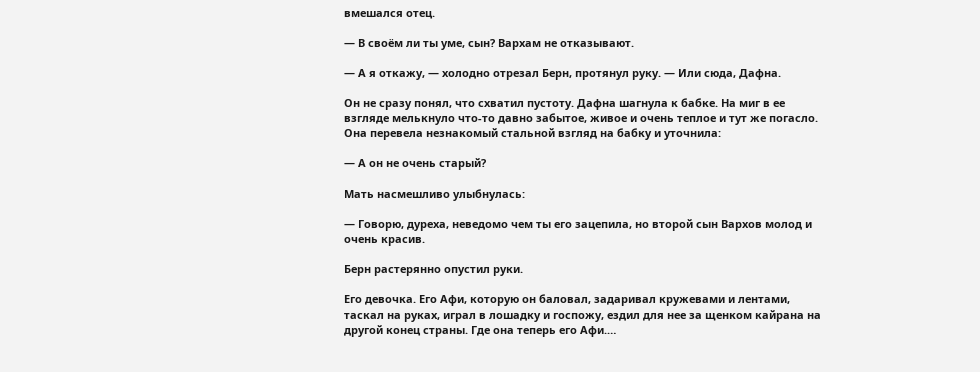вмешался отец.

— В своём ли ты уме, сын? Вархам не отказывают.

— А я откажу, — холодно отрезал Берн, протянул руку. — Или сюда, Дафна.

Он не сразу понял, что схватил пустоту. Дафна шагнула к бабке. На миг в ее взгляде мелькнуло что-то давно забытое, живое и очень теплое и тут же погасло. Она перевела незнакомый стальной взгляд на бабку и уточнила:

— А он не очень старый?

Мать насмешливо улыбнулась:

— Говорю, дуреха, неведомо чем ты его зацепила, но второй сын Вархов молод и очень красив.

Берн растерянно опустил руки.

Его девочка. Его Афи, которую он баловал, задаривал кружевами и лентами, таскал на руках, играл в лошадку и госпожу, ездил для нее за щенком кайрана на другой конец страны. Где она теперь его Афи.…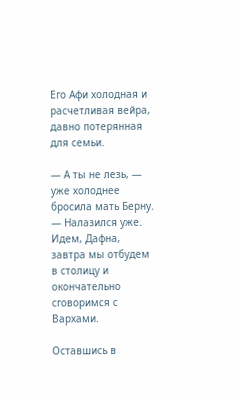Его Афи холодная и расчетливая вейра, давно потерянная для семьи.

— А ты не лезь, — уже холоднее бросила мать Берну. — Налазился уже. Идем, Дафна, завтра мы отбудем в столицу и окончательно сговоримся с Вархами.

Оставшись в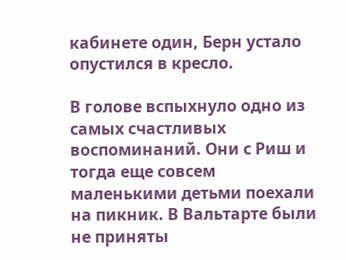кабинете один, Берн устало опустился в кресло.

В голове вспыхнуло одно из самых счастливых воспоминаний. Они с Риш и тогда еще совсем маленькими детьми поехали на пикник. В Вальтарте были не приняты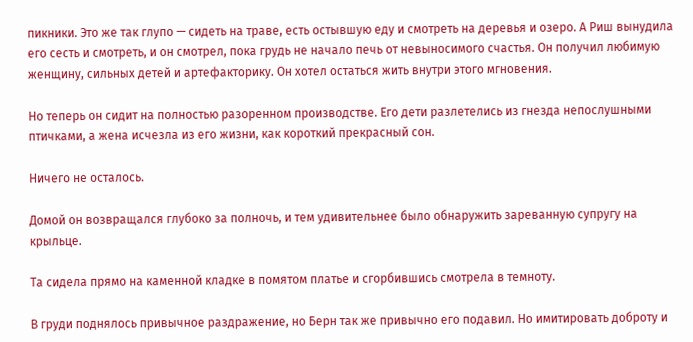пикники. Это же так глупо — сидеть на траве, есть остывшую еду и смотреть на деревья и озеро. А Риш вынудила его сесть и смотреть, и он смотрел, пока грудь не начало печь от невыносимого счастья. Он получил любимую женщину, сильных детей и артефакторику. Он хотел остаться жить внутри этого мгновения.

Но теперь он сидит на полностью разоренном производстве. Его дети разлетелись из гнезда непослушными птичками, а жена исчезла из его жизни, как короткий прекрасный сон.

Ничего не осталось.

Домой он возвращался глубоко за полночь, и тем удивительнее было обнаружить зареванную супругу на крыльце.

Та сидела прямо на каменной кладке в помятом платье и сгорбившись смотрела в темноту.

В груди поднялось привычное раздражение, но Берн так же привычно его подавил. Но имитировать доброту и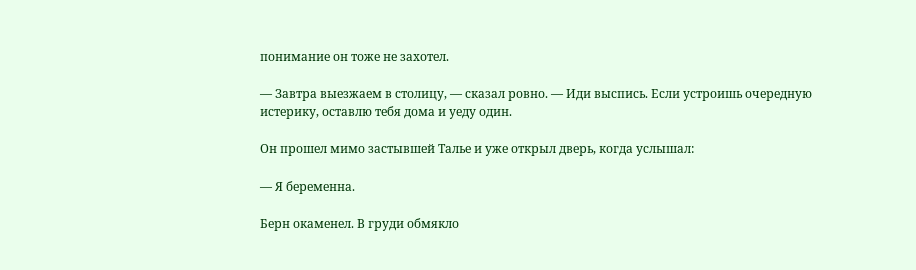понимание он тоже не захотел.

— Завтра выезжаем в столицу, — сказал ровно. — Иди выспись. Если устроишь очередную истерику, оставлю тебя дома и уеду один.

Он прошел мимо застывшей Талье и уже открыл дверь, когда услышал:

— Я беременна.

Берн окаменел. В груди обмякло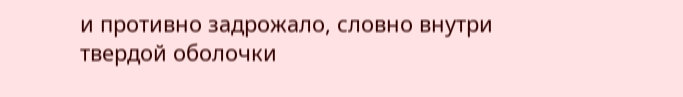и противно задрожало, словно внутри твердой оболочки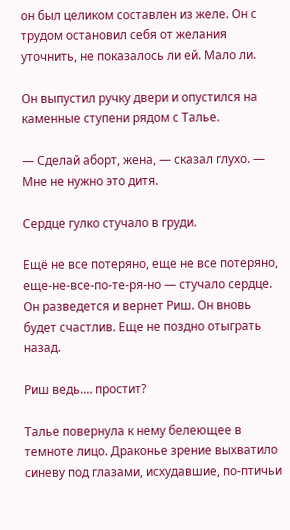он был целиком составлен из желе. Он с трудом остановил себя от желания уточнить, не показалось ли ей. Мало ли.

Он выпустил ручку двери и опустился на каменные ступени рядом с Талье.

— Сделай аборт, жена, — сказал глухо. — Мне не нужно это дитя.

Сердце гулко стучало в груди.

Ещё не все потеряно, еще не все потеряно, еще-не-все-по-те-ря-но — стучало сердце. Он разведется и вернет Риш. Он вновь будет счастлив. Еще не поздно отыграть назад.

Риш ведь.… простит?

Талье повернула к нему белеющее в темноте лицо. Драконье зрение выхватило синеву под глазами, исхудавшие, по-птичьи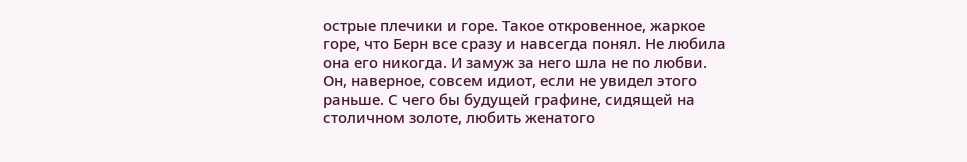острые плечики и горе. Такое откровенное, жаркое горе, что Берн все сразу и навсегда понял. Не любила она его никогда. И замуж за него шла не по любви. Он, наверное, совсем идиот, если не увидел этого раньше. С чего бы будущей графине, сидящей на столичном золоте, любить женатого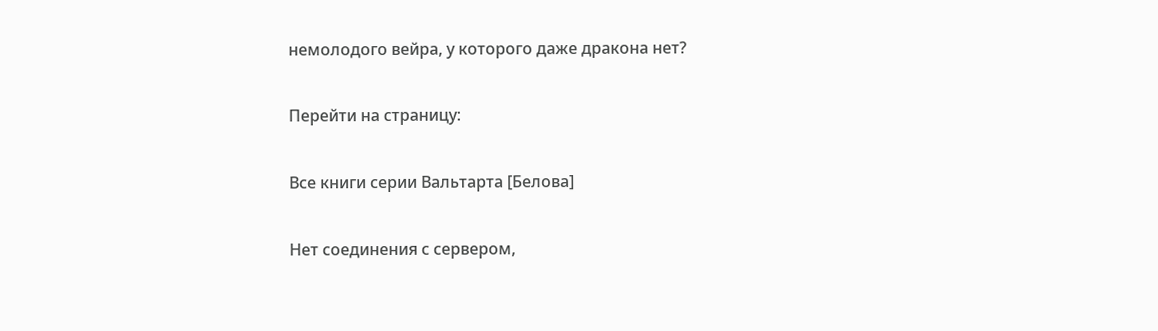немолодого вейра, у которого даже дракона нет?

Перейти на страницу:

Все книги серии Вальтарта [Белова]

Нет соединения с сервером,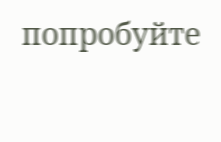попробуйте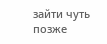зайти чуть позже